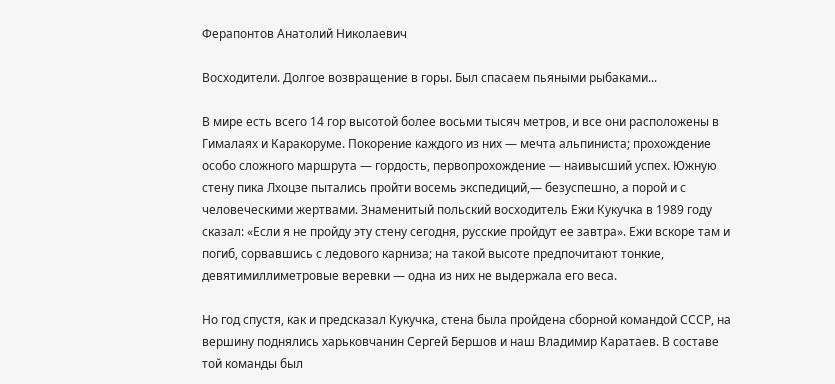Ферапонтов Анатолий Николаевич

Восходители. Долгое возвращение в горы. Был спасаем пьяными рыбаками...

В мире есть всего 14 гор высотой более восьми тысяч метров, и все они расположены в Гималаях и Каракоруме. Покорение каждого из них — мечта альпиниста; прохождение особо сложного маршрута — гордость, первопрохождение — наивысший успех. Южную стену пика Лхоцзе пытались пройти восемь экспедиций,— безуспешно, а порой и с человеческими жертвами. Знаменитый польский восходитель Ежи Кукучка в 1989 году сказал: «Если я не пройду эту стену сегодня, русские пройдут ее завтра». Ежи вскоре там и погиб, сорвавшись с ледового карниза; на такой высоте предпочитают тонкие, девятимиллиметровые веревки — одна из них не выдержала его веса.

Но год спустя, как и предсказал Кукучка, стена была пройдена сборной командой СССР, на вершину поднялись харьковчанин Сергей Бершов и наш Владимир Каратаев. В составе той команды был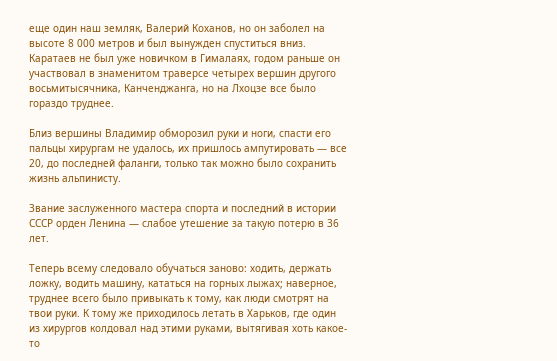еще один наш земляк, Валерий Коханов, но он заболел на высоте 8 000 метров и был вынужден спуститься вниз. Каратаев не был уже новичком в Гималаях, годом раньше он участвовал в знаменитом траверсе четырех вершин другого восьмитысячника, Канченджанга, но на Лхоцзе все было гораздо труднее.

Близ вершины Владимир обморозил руки и ноги, спасти его пальцы хирургам не удалось, их пришлось ампутировать — все 20, до последней фаланги, только так можно было сохранить жизнь альпинисту.

Звание заслуженного мастера спорта и последний в истории СССР орден Ленина — слабое утешение за такую потерю в 36 лет.

Теперь всему следовало обучаться заново: ходить, держать ложку, водить машину, кататься на горных лыжах; наверное, труднее всего было привыкать к тому, как люди смотрят на твои руки. К тому же приходилось летать в Харьков, где один из хирургов колдовал над этими руками, вытягивая хоть какое-то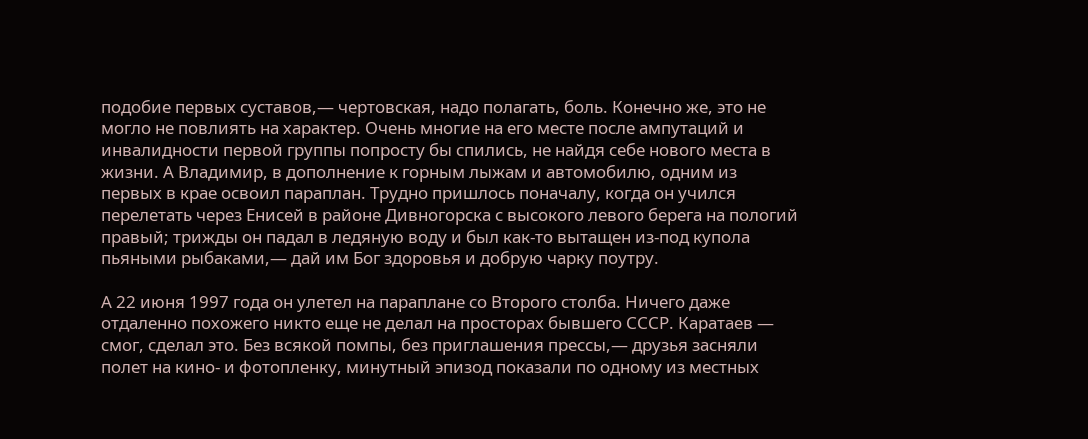подобие первых суставов,— чертовская, надо полагать, боль. Конечно же, это не могло не повлиять на характер. Очень многие на его месте после ампутаций и инвалидности первой группы попросту бы спились, не найдя себе нового места в жизни. А Владимир, в дополнение к горным лыжам и автомобилю, одним из первых в крае освоил параплан. Трудно пришлось поначалу, когда он учился перелетать через Енисей в районе Дивногорска с высокого левого берега на пологий правый; трижды он падал в ледяную воду и был как-то вытащен из-под купола пьяными рыбаками,— дай им Бог здоровья и добрую чарку поутру.

А 22 июня 1997 года он улетел на параплане со Второго столба. Ничего даже отдаленно похожего никто еще не делал на просторах бывшего СССР. Каратаев — смог, сделал это. Без всякой помпы, без приглашения прессы,— друзья засняли полет на кино- и фотопленку, минутный эпизод показали по одному из местных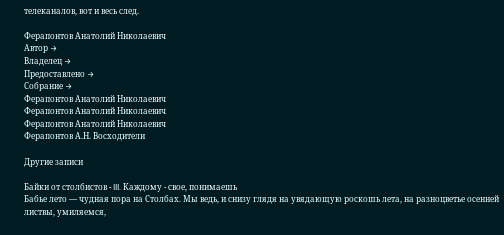телеканалов, вот и весь след.

Ферапонтов Анатолий Николаевич
Автор →
Владелец →
Предоставлено →
Собрание →
Ферапонтов Анатолий Николаевич
Ферапонтов Анатолий Николаевич
Ферапонтов Анатолий Николаевич
Ферапонтов А.Н. Восходители

Другие записи

Байки от столбистов - III. Каждому - свое, понимаешь
Бабье лето — чудная пора на Столбах. Мы ведь, и снизу глядя на увядающую роскошь лета, на разноцветье осенней листвы, умиляемся,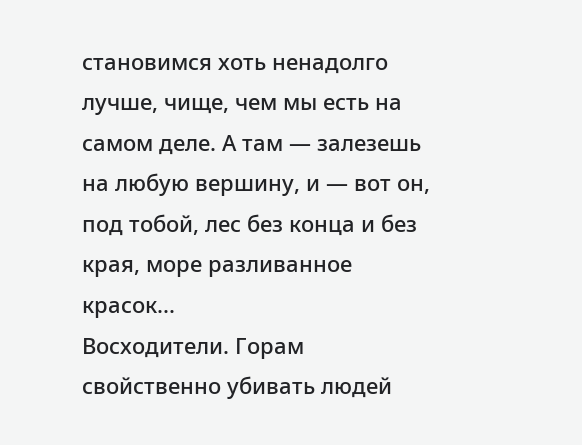становимся хоть ненадолго лучше, чище, чем мы есть на самом деле. А там — залезешь на любую вершину, и — вот он, под тобой, лес без конца и без края, море разливанное красок...
Восходители. Горам свойственно убивать людей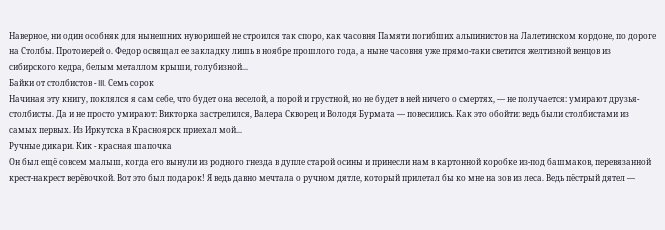Наверное, ни один особняк для нынешних нуворишей не строился так споро, как часовня Памяти погибших альпинистов на Лалетинском кордоне, по дороге на Столбы. Протоиерей о. Федор освящал ее закладку лишь в ноябре прошлого года, а ныне часовня уже прямо-таки светится желтизной венцов из сибирского кедра, белым металлом крыши, голубизной...
Байки от столбистов - III. Семь сорок
Начиная эту книгу, поклялся я сам себе, что будет она веселой, а порой и грустной, но не будет в ней ничего о смертях, — не получается: умирают друзья-столбисты. Да и не просто умирают: Викторка застрелился, Валера Скворец и Володя Бурмата — повесились. Как это обойти: ведь были столбистами из самых первых. Из Иркутска в Красноярск приехал мой...
Ручные дикари. Кик - красная шапочка
Он был ещё совсем малыш, когда его вынули из родного гнезда в дупле старой осины и принесли нам в картонной коробке из-под башмаков, перевязанной крест-накрест верёвочкой. Вот это был подарок! Я ведь давно мечтала о ручном дятле, который прилетал бы ко мне на зов из леса. Ведь пёстрый дятел —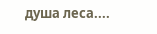душа леса....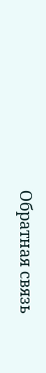Обратная связь